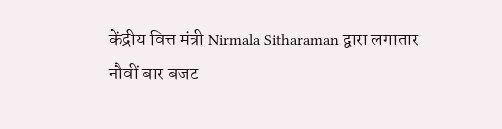केंद्रीय वित्त मंत्री Nirmala Sitharaman द्वारा लगातार नौवीं बार बजट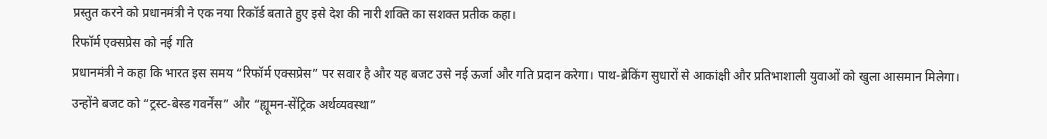प्रस्तुत करने को प्रधानमंत्री ने एक नया रिकॉर्ड बताते हुए इसे देश की नारी शक्ति का सशक्त प्रतीक कहा।
रिफॉर्म एक्सप्रेस को नई गति
प्रधानमंत्री ने कहा कि भारत इस समय “रिफॉर्म एक्सप्रेस” पर सवार है और यह बजट उसे नई ऊर्जा और गति प्रदान करेगा। पाथ-ब्रेकिंग सुधारों से आकांक्षी और प्रतिभाशाली युवाओं को खुला आसमान मिलेगा।
उन्होंने बजट को “ट्रस्ट-बेस्ड गवर्नेंस” और “ह्यूमन-सेंट्रिक अर्थव्यवस्था”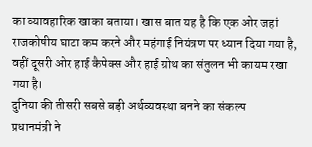का व्यावहारिक खाका बताया। खास बात यह है कि एक ओर जहां राजकोषीय घाटा कम करने और महंगाई नियंत्रण पर ध्यान दिया गया है, वहीं दूसरी ओर हाई कैपेक्स और हाई ग्रोथ का संतुलन भी कायम रखा गया है।
दुनिया की तीसरी सबसे बड़ी अर्थव्यवस्था बनने का संकल्प
प्रधानमंत्री ने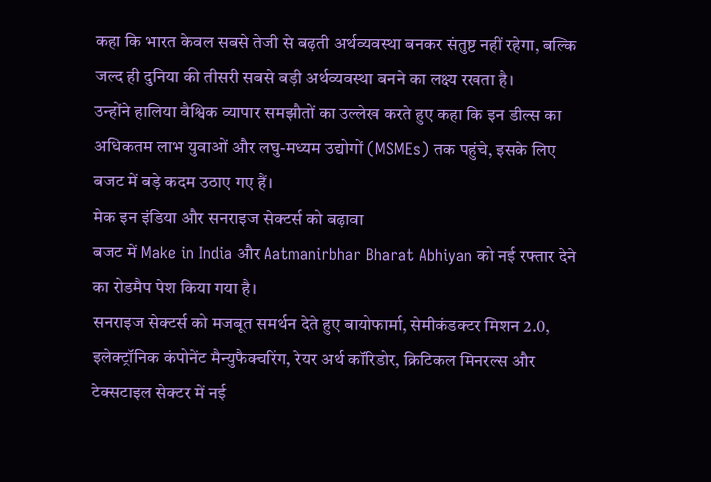कहा कि भारत केवल सबसे तेजी से बढ़ती अर्थव्यवस्था बनकर संतुष्ट नहीं रहेगा, बल्कि जल्द ही दुनिया की तीसरी सबसे बड़ी अर्थव्यवस्था बनने का लक्ष्य रखता है।
उन्होंने हालिया वैश्विक व्यापार समझौतों का उल्लेख करते हुए कहा कि इन डील्स का अधिकतम लाभ युवाओं और लघु-मध्यम उद्योगों (MSMEs) तक पहुंचे, इसके लिए बजट में बड़े कदम उठाए गए हैं।
मेक इन इंडिया और सनराइज सेक्टर्स को बढ़ावा
बजट में Make in India और Aatmanirbhar Bharat Abhiyan को नई रफ्तार देने का रोडमैप पेश किया गया है।
सनराइज सेक्टर्स को मजबूत समर्थन देते हुए बायोफार्मा, सेमीकंडक्टर मिशन 2.0, इलेक्ट्रॉनिक कंपोनेंट मैन्युफैक्चरिंग, रेयर अर्थ कॉरिडोर, क्रिटिकल मिनरल्स और टेक्सटाइल सेक्टर में नई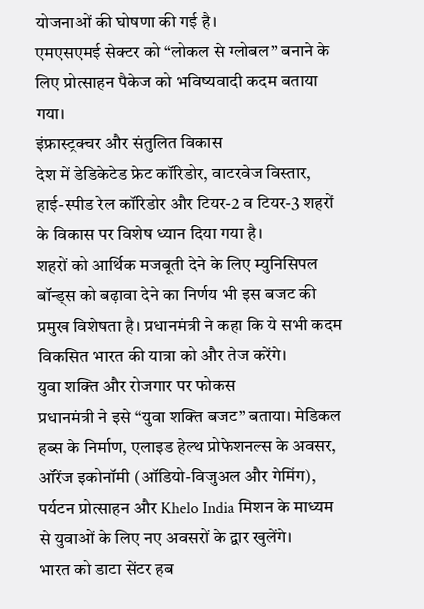योजनाओं की घोषणा की गई है।
एमएसएमई सेक्टर को “लोकल से ग्लोबल” बनाने के लिए प्रोत्साहन पैकेज को भविष्यवादी कदम बताया गया।
इंफ्रास्ट्रक्चर और संतुलित विकास
देश में डेडिकेटेड फ्रेट कॉरिडोर, वाटरवेज विस्तार, हाई-स्पीड रेल कॉरिडोर और टियर-2 व टियर-3 शहरों के विकास पर विशेष ध्यान दिया गया है।
शहरों को आर्थिक मजबूती देने के लिए म्युनिसिपल बॉन्ड्स को बढ़ावा देने का निर्णय भी इस बजट की प्रमुख विशेषता है। प्रधानमंत्री ने कहा कि ये सभी कदम विकसित भारत की यात्रा को और तेज करेंगे।
युवा शक्ति और रोजगार पर फोकस
प्रधानमंत्री ने इसे “युवा शक्ति बजट” बताया। मेडिकल हब्स के निर्माण, एलाइड हेल्थ प्रोफेशनल्स के अवसर, ऑरेंज इकोनॉमी (ऑडियो-विजुअल और गेमिंग), पर्यटन प्रोत्साहन और Khelo India मिशन के माध्यम से युवाओं के लिए नए अवसरों के द्वार खुलेंगे।
भारत को डाटा सेंटर हब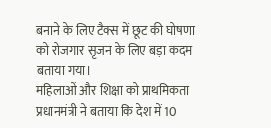बनाने के लिए टैक्स में छूट की घोषणा को रोजगार सृजन के लिए बड़ा कदम बताया गया।
महिलाओं और शिक्षा को प्राथमिकता
प्रधानमंत्री ने बताया कि देश में 10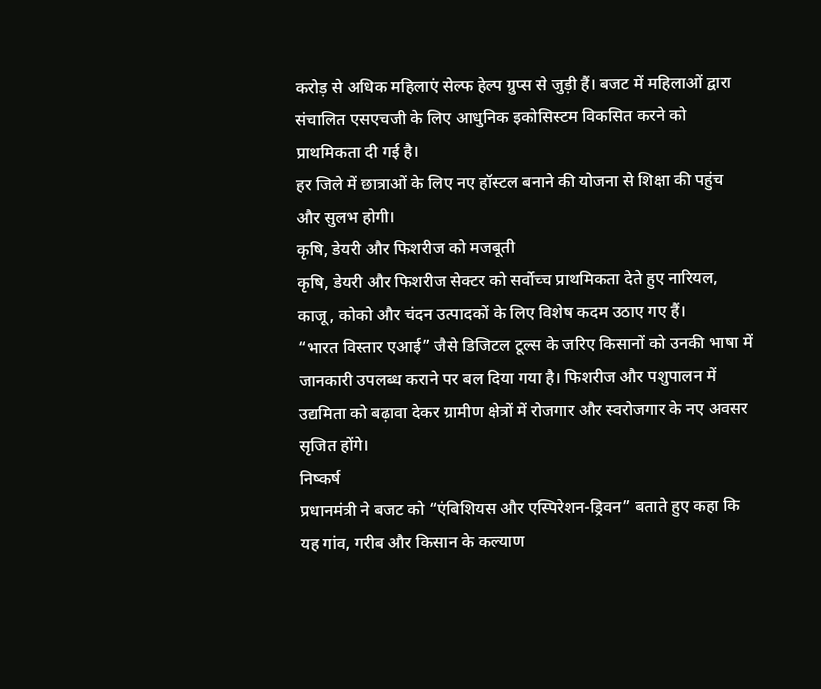करोड़ से अधिक महिलाएं सेल्फ हेल्प ग्रुप्स से जुड़ी हैं। बजट में महिलाओं द्वारा संचालित एसएचजी के लिए आधुनिक इकोसिस्टम विकसित करने को प्राथमिकता दी गई है।
हर जिले में छात्राओं के लिए नए हॉस्टल बनाने की योजना से शिक्षा की पहुंच और सुलभ होगी।
कृषि, डेयरी और फिशरीज को मजबूती
कृषि, डेयरी और फिशरीज सेक्टर को सर्वोच्च प्राथमिकता देते हुए नारियल, काजू, कोको और चंदन उत्पादकों के लिए विशेष कदम उठाए गए हैं।
“भारत विस्तार एआई” जैसे डिजिटल टूल्स के जरिए किसानों को उनकी भाषा में जानकारी उपलब्ध कराने पर बल दिया गया है। फिशरीज और पशुपालन में उद्यमिता को बढ़ावा देकर ग्रामीण क्षेत्रों में रोजगार और स्वरोजगार के नए अवसर सृजित होंगे।
निष्कर्ष
प्रधानमंत्री ने बजट को “एंबिशियस और एस्पिरेशन-ड्रिवन” बताते हुए कहा कि यह गांव, गरीब और किसान के कल्याण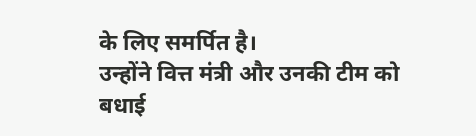के लिए समर्पित है।
उन्होंने वित्त मंत्री और उनकी टीम को बधाई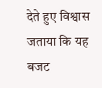देते हुए विश्वास जताया कि यह बजट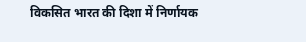विकसित भारत की दिशा में निर्णायक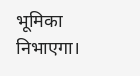भूमिका निभाएगा।